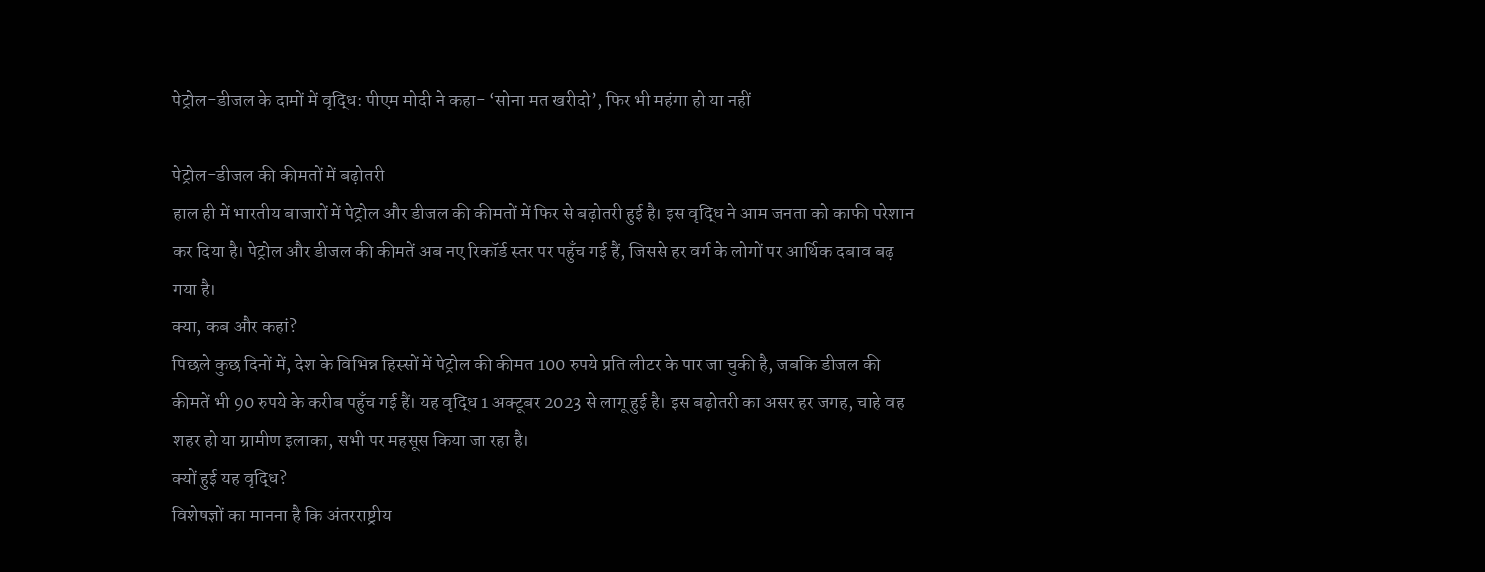पेट्रोल-डीजल के दामों में वृद्धि: पीएम मोदी ने कहा- ‘सोना मत खरीदो’, फिर भी महंगा हो या नहीं

पेट्रोल-डीजल की कीमतों में बढ़ोतरी
हाल ही में भारतीय बाजारों में पेट्रोल और डीजल की कीमतों में फिर से बढ़ोतरी हुई है। इस वृद्धि ने आम जनता को काफी परेशान कर दिया है। पेट्रोल और डीजल की कीमतें अब नए रिकॉर्ड स्तर पर पहुँच गई हैं, जिससे हर वर्ग के लोगों पर आर्थिक दबाव बढ़ गया है।
क्या, कब और कहां?
पिछले कुछ दिनों में, देश के विभिन्न हिस्सों में पेट्रोल की कीमत 100 रुपये प्रति लीटर के पार जा चुकी है, जबकि डीजल की कीमतें भी 90 रुपये के करीब पहुँच गई हैं। यह वृद्धि 1 अक्टूबर 2023 से लागू हुई है। इस बढ़ोतरी का असर हर जगह, चाहे वह शहर हो या ग्रामीण इलाका, सभी पर महसूस किया जा रहा है।
क्यों हुई यह वृद्धि?
विशेषज्ञों का मानना है कि अंतरराष्ट्रीय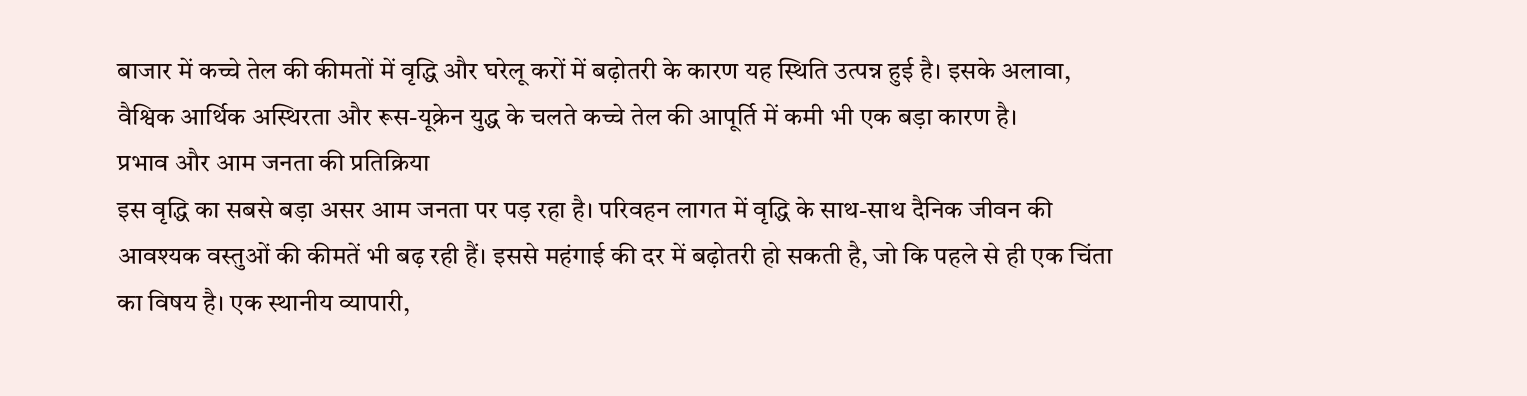बाजार में कच्चे तेल की कीमतों में वृद्धि और घरेलू करों में बढ़ोतरी के कारण यह स्थिति उत्पन्न हुई है। इसके अलावा, वैश्विक आर्थिक अस्थिरता और रूस-यूक्रेन युद्ध के चलते कच्चे तेल की आपूर्ति में कमी भी एक बड़ा कारण है।
प्रभाव और आम जनता की प्रतिक्रिया
इस वृद्धि का सबसे बड़ा असर आम जनता पर पड़ रहा है। परिवहन लागत में वृद्धि के साथ-साथ दैनिक जीवन की आवश्यक वस्तुओं की कीमतें भी बढ़ रही हैं। इससे महंगाई की दर में बढ़ोतरी हो सकती है, जो कि पहले से ही एक चिंता का विषय है। एक स्थानीय व्यापारी,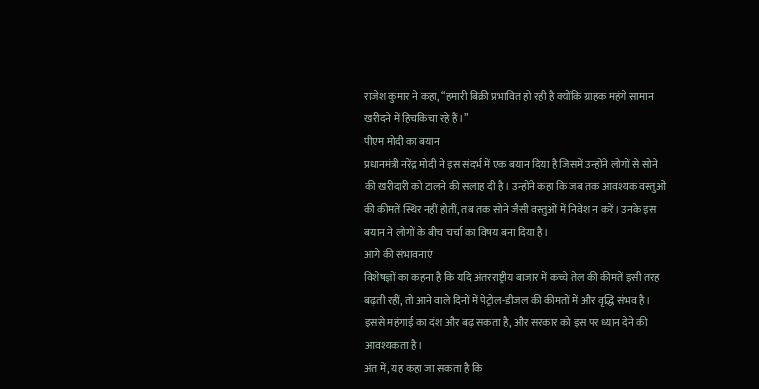राजेश कुमार ने कहा, “हमारी बिक्री प्रभावित हो रही है क्योंकि ग्राहक महंगे सामान खरीदने में हिचकिचा रहे हैं।”
पीएम मोदी का बयान
प्रधानमंत्री नरेंद्र मोदी ने इस संदर्भ में एक बयान दिया है जिसमें उन्होंने लोगों से सोने की खरीदारी को टालने की सलाह दी है। उन्होंने कहा कि जब तक आवश्यक वस्तुओं की कीमतें स्थिर नहीं होतीं, तब तक सोने जैसी वस्तुओं में निवेश न करें। उनके इस बयान ने लोगों के बीच चर्चा का विषय बना दिया है।
आगे की संभावनाएं
विशेषज्ञों का कहना है कि यदि अंतरराष्ट्रीय बाजार में कच्चे तेल की कीमतें इसी तरह बढ़ती रहीं, तो आने वाले दिनों में पेट्रोल-डीजल की कीमतों में और वृद्धि संभव है। इससे महंगाई का दंश और बढ़ सकता है, और सरकार को इस पर ध्यान देने की आवश्यकता है।
अंत में, यह कहा जा सकता है कि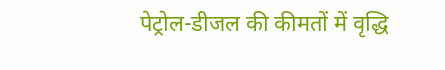पेट्रोल-डीजल की कीमतों में वृद्धि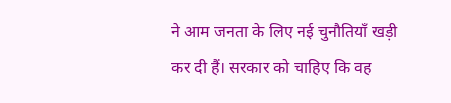ने आम जनता के लिए नई चुनौतियाँ खड़ी कर दी हैं। सरकार को चाहिए कि वह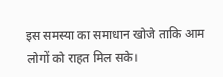इस समस्या का समाधान खोजे ताकि आम लोगों को राहत मिल सके।